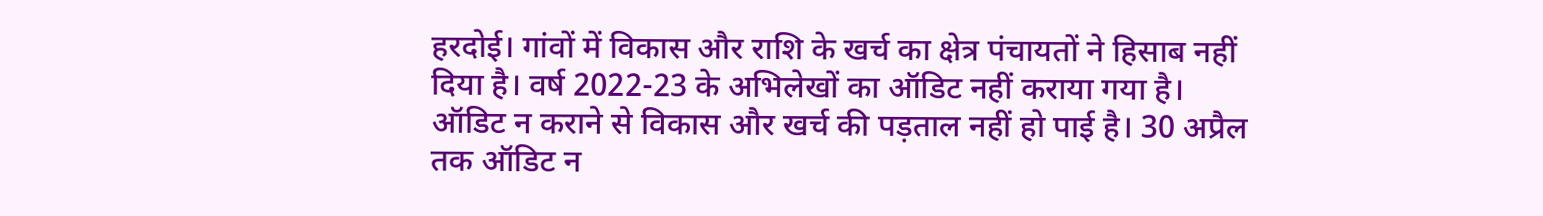हरदोई। गांवों में विकास और राशि के खर्च का क्षेत्र पंचायतों ने हिसाब नहीं दिया है। वर्ष 2022-23 के अभिलेखों का ऑडिट नहीं कराया गया है।
ऑडिट न कराने से विकास और खर्च की पड़ताल नहीं हो पाई है। 30 अप्रैल तक ऑडिट न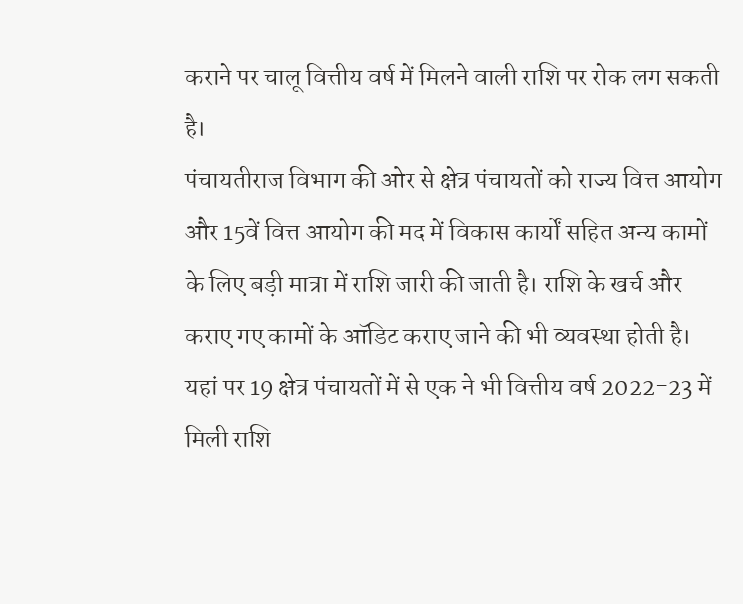कराने पर चालू वित्तीय वर्ष में मिलने वाली राशि पर रोक लग सकती है।
पंचायतीराज विभाग की ओर से क्षेत्र पंचायतों को राज्य वित्त आयोग और 15वें वित्त आयोग की मद में विकास कार्यों सहित अन्य कामों के लिए बड़ी मात्रा में राशि जारी की जाती है। राशि के खर्च और कराए गए कामों के ऑडिट कराए जाने की भी व्यवस्था होती है। यहां पर 19 क्षेत्र पंचायतों में से एक ने भी वित्तीय वर्ष 2022-23 में मिली राशि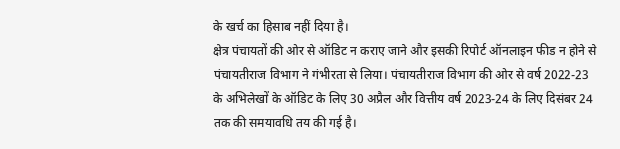के खर्च का हिसाब नहीं दिया है।
क्षेत्र पंचायतों की ओर से ऑडिट न कराए जाने और इसकी रिपोर्ट ऑनलाइन फीड न होने से पंचायतीराज विभाग ने गंभीरता से लिया। पंचायतीराज विभाग की ओर से वर्ष 2022-23 के अभिलेखों के ऑडिट के लिए 30 अप्रैल और वित्तीय वर्ष 2023-24 के लिए दिसंबर 24 तक की समयावधि तय की गई है।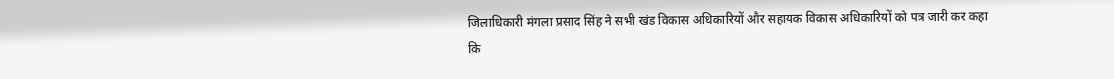जिलाधिकारी मंगला प्रसाद सिंह ने सभी खंड विकास अधिकारियों और सहायक विकास अधिकारियों को पत्र जारी कर कहा कि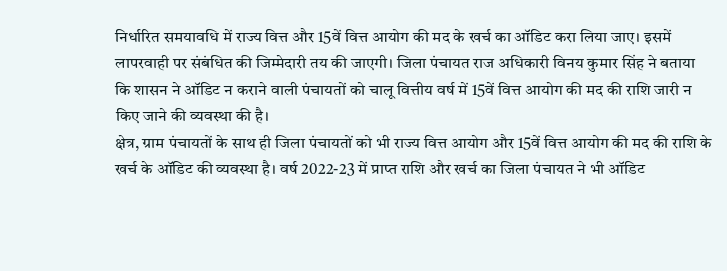निर्धारित समयावधि में राज्य वित्त और 15वें वित्त आयोग की मद के खर्च का ऑडिट करा लिया जाए। इसमें लापरवाही पर संबंधित की जिम्मेदारी तय की जाएगी। जिला पंचायत राज अधिकारी विनय कुमार सिंह ने बताया कि शासन ने ऑडिट न कराने वाली पंचायतों को चालू वित्तीय वर्ष में 15वें वित्त आयोग की मद की राशि जारी न किए जाने की व्यवस्था की है।
क्षेत्र, ग्राम पंचायतों के साथ ही जिला पंचायतों को भी राज्य वित्त आयोग और 15वें वित्त आयोग की मद की राशि के खर्च के ऑडिट की व्यवस्था है। वर्ष 2022-23 में प्राप्त राशि और खर्च का जिला पंचायत ने भी ऑडिट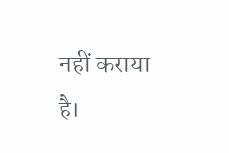नहीं कराया है।